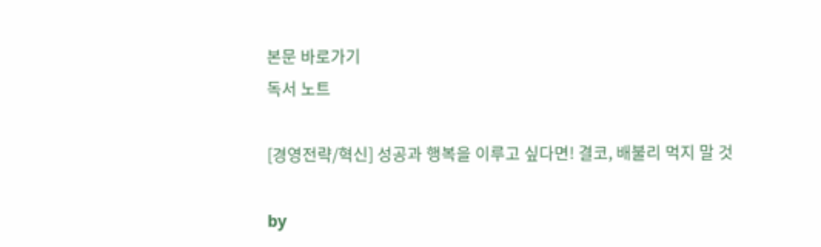본문 바로가기
독서 노트

[경영전략/혁신] 성공과 행복을 이루고 싶다면! 결코, 배불리 먹지 말 것

by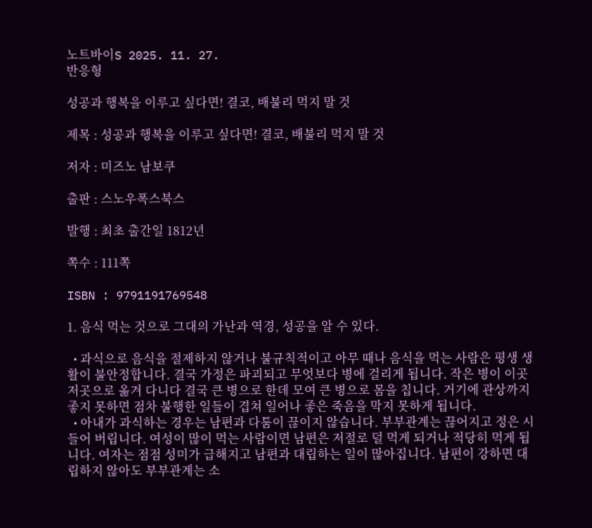노트바이S 2025. 11. 27.
반응형

성공과 행복을 이루고 싶다면! 결코, 배불리 먹지 말 것

제목 : 성공과 행복을 이루고 싶다면! 결코, 배불리 먹지 말 것

저자 : 미즈노 남보쿠

출판 : 스노우폭스북스

발행 : 최초 출간일 1812년

쪽수 : 111쪽

ISBN : 9791191769548

1. 음식 먹는 것으로 그대의 가난과 역경, 성공을 알 수 있다.

  • 과식으로 음식을 절제하지 않거나 불규칙적이고 아무 때나 음식을 먹는 사람은 평생 생활이 불안정합니다. 결국 가정은 파괴되고 무엇보다 병에 걸리게 됩니다. 작은 병이 이곳저곳으로 옮겨 다니다 결국 큰 병으로 한데 모여 큰 병으로 몸을 칩니다. 거기에 관상까지 좋지 못하면 점차 불행한 일들이 겹쳐 일어나 좋은 죽음을 막지 못하게 됩니다.
  • 아내가 과식하는 경우는 남편과 다툼이 끊이지 않습니다. 부부관계는 끊어지고 정은 시들어 버립니다. 여성이 많이 먹는 사람이면 남편은 저절로 덜 먹게 되거나 적당히 먹게 됩니다. 여자는 점점 성미가 급해지고 남편과 대립하는 일이 많아집니다. 남편이 강하면 대립하지 않아도 부부관계는 소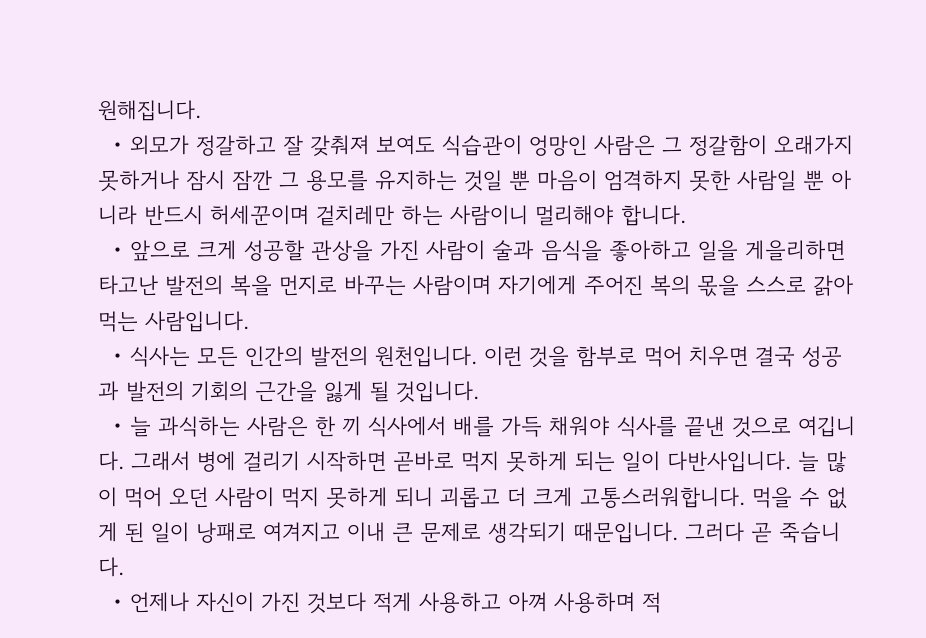원해집니다.
  • 외모가 정갈하고 잘 갖춰져 보여도 식습관이 엉망인 사람은 그 정갈함이 오래가지 못하거나 잠시 잠깐 그 용모를 유지하는 것일 뿐 마음이 엄격하지 못한 사람일 뿐 아니라 반드시 허세꾼이며 겉치레만 하는 사람이니 멀리해야 합니다.
  • 앞으로 크게 성공할 관상을 가진 사람이 술과 음식을 좋아하고 일을 게을리하면 타고난 발전의 복을 먼지로 바꾸는 사람이며 자기에게 주어진 복의 몫을 스스로 갉아먹는 사람입니다.
  • 식사는 모든 인간의 발전의 원천입니다. 이런 것을 함부로 먹어 치우면 결국 성공과 발전의 기회의 근간을 잃게 될 것입니다.
  • 늘 과식하는 사람은 한 끼 식사에서 배를 가득 채워야 식사를 끝낸 것으로 여깁니다. 그래서 병에 걸리기 시작하면 곧바로 먹지 못하게 되는 일이 다반사입니다. 늘 많이 먹어 오던 사람이 먹지 못하게 되니 괴롭고 더 크게 고통스러워합니다. 먹을 수 없게 된 일이 낭패로 여겨지고 이내 큰 문제로 생각되기 때문입니다. 그러다 곧 죽습니다.
  • 언제나 자신이 가진 것보다 적게 사용하고 아껴 사용하며 적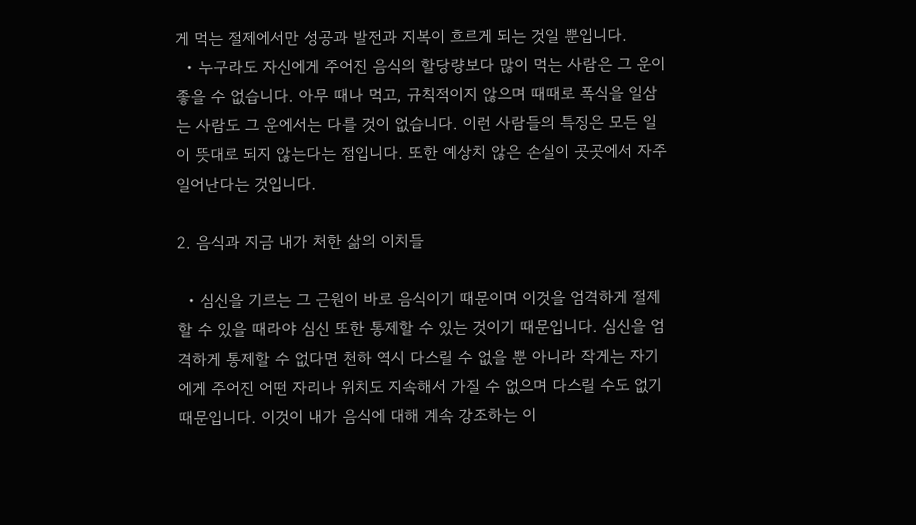게 먹는 절제에서만 성공과 발전과 지복이 흐르게 되는 것일 뿐입니다.
  • 누구라도 자신에게 주어진 음식의 할당량보다 많이 먹는 사람은 그 운이 좋을 수 없습니다. 아무 때나 먹고, 규칙적이지 않으며 때때로 폭식을 일삼는 사람도 그 운에서는 다를 것이 없습니다. 이런 사람들의 특징은 모든 일이 뜻대로 되지 않는다는 점입니다. 또한 예상치 않은 손실이 곳곳에서 자주 일어난다는 것입니다.

2. 음식과 지금 내가 처한 삶의 이치들

  • 심신을 기르는 그 근원이 바로 음식이기 때문이며 이것을 엄격하게 절제할 수 있을 때라야 심신 또한 통제할 수 있는 것이기 때문입니다. 심신을 엄격하게 통제할 수 없다면 천하 역시 다스릴 수 없을 뿐 아니라 작게는 자기에게 주어진 어떤 자리나 위치도 지속해서 가질 수 없으며 다스릴 수도 없기 때문입니다. 이것이 내가 음식에 대해 계속 강조하는 이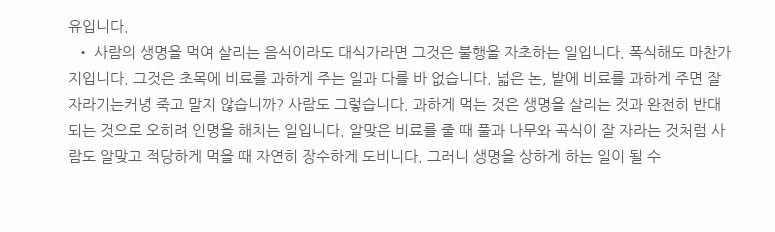유입니다.
  • 사람의 생명을 먹여 살리는 음식이라도 대식가라면 그것은 불행을 자초하는 일입니다. 폭식해도 마찬가지입니다. 그것은 초목에 비료를 과하게 주는 일과 다를 바 없습니다. 넓은 논, 밭에 비료를 과하게 주면 잘 자라기는커녕 죽고 말지 않습니까? 사람도 그렇습니다. 과하게 먹는 것은 생명을 살리는 것과 완전히 반대되는 것으로 오히려 인명을 해치는 일입니다. 알맞은 비료를 줄 때 풀과 나무와 곡식이 잘 자라는 것처럼 사람도 알맞고 적당하게 먹을 때 자연히 장수하게 도비니다. 그러니 생명을 상하게 하는 일이 될 수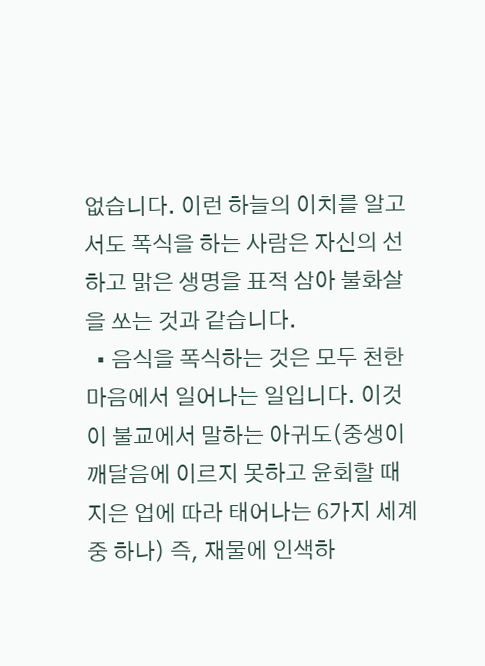없습니다. 이런 하늘의 이치를 알고서도 폭식을 하는 사람은 자신의 선하고 맑은 생명을 표적 삼아 불화살을 쏘는 것과 같습니다.
  • 음식을 폭식하는 것은 모두 천한 마음에서 일어나는 일입니다. 이것이 불교에서 말하는 아귀도(중생이 깨달음에 이르지 못하고 윤회할 때 지은 업에 따라 태어나는 6가지 세계 중 하나) 즉, 재물에 인색하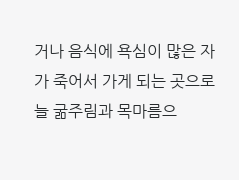거나 음식에 욕심이 많은 자가 죽어서 가게 되는 곳으로 늘 굶주림과 목마름으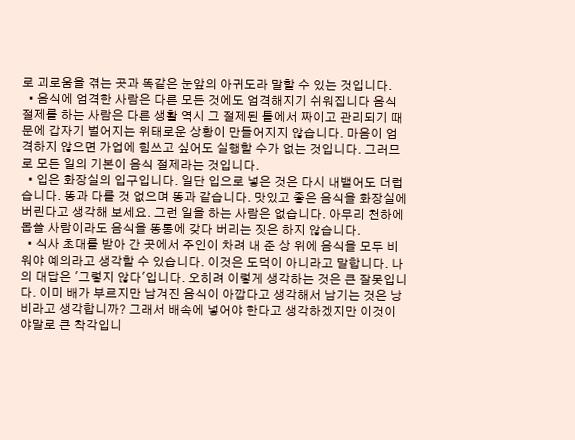로 괴로움을 겪는 곳과 똑같은 눈앞의 아귀도라 말할 수 있는 것입니다.
  • 음식에 엄격한 사람은 다른 모든 것에도 엄격해지기 쉬워집니다 음식 절제를 하는 사람은 다른 생활 역시 그 절제된 틀에서 짜이고 관리되기 때문에 갑자기 벌어지는 위태로운 상황이 만들어지지 않습니다. 마음이 엄격하지 않으면 가업에 힘쓰고 싶어도 실행할 수가 없는 것입니다. 그러므로 모든 일의 기본이 음식 절제라는 것입니다.
  • 입은 화장실의 입구입니다. 일단 입으로 넣은 것은 다시 내뱉어도 더럽습니다. 똥과 다를 것 없으며 똥과 같습니다. 맛있고 좋은 음식을 화장실에 버린다고 생각해 보세요. 그런 일을 하는 사람은 없습니다. 아무리 천하에 몹쓸 사람이라도 음식을 똥통에 갖다 버리는 짓은 하지 않습니다.
  • 식사 초대를 받아 간 곳에서 주인이 차려 내 준 상 위에 음식을 모두 비워야 예의라고 생각할 수 있습니다. 이것은 도덕이 아니라고 말합니다. 나의 대답은 '그렇지 않다'입니다. 오히려 이렇게 생각하는 것은 큰 잘못입니다. 이미 배가 부르지만 남겨진 음식이 아깝다고 생각해서 남기는 것은 낭비라고 생각합니까? 그래서 배속에 넣어야 한다고 생각하겠지만 이것이야말로 큰 착각입니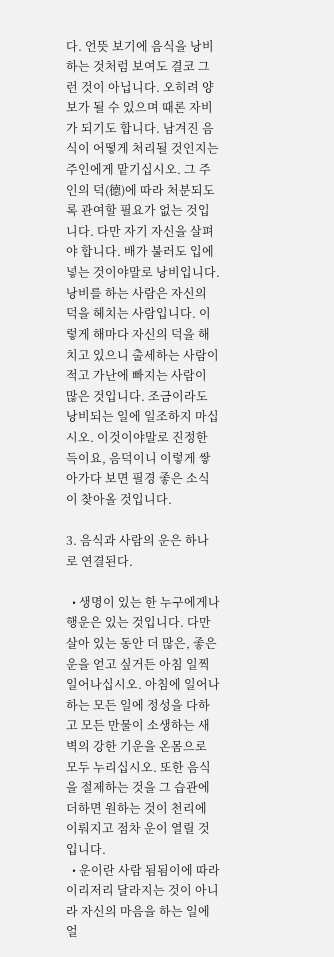다. 언뜻 보기에 음식을 낭비하는 것처럼 보여도 결코 그런 것이 아닙니다. 오히려 양보가 될 수 있으며 때론 자비가 되기도 합니다. 남겨진 음식이 어떻게 처리될 것인지는 주인에게 맡기십시오. 그 주인의 덕(德)에 따라 처분되도록 관여할 필요가 없는 것입니다. 다만 자기 자신을 살펴야 합니다. 배가 불러도 입에 넣는 것이야말로 낭비입니다. 낭비를 하는 사람은 자신의 덕을 헤치는 사람입니다. 이렇게 해마다 자신의 덕을 해치고 있으니 출세하는 사람이 적고 가난에 빠지는 사람이 많은 것입니다. 조금이라도 낭비되는 일에 일조하지 마십시오. 이것이야말로 진정한 득이요, 음덕이니 이렇게 쌓아가다 보면 필경 좋은 소식이 찾아올 것입니다.

3. 음식과 사람의 운은 하나로 연결된다.

  • 생명이 있는 한 누구에게나 행운은 있는 것입니다. 다만 살아 있는 동안 더 많은, 좋은 운을 얻고 싶거든 아침 일찍 일어나십시오. 아침에 일어나하는 모든 일에 정성을 다하고 모든 만물이 소생하는 새벽의 강한 기운을 온몸으로 모두 누리십시오. 또한 음식을 절제하는 것을 그 습관에 더하면 원하는 것이 천리에 이뤄지고 점차 운이 열릴 것입니다.
  • 운이란 사람 됨됨이에 따라 이리저리 달라지는 것이 아니라 자신의 마음을 하는 일에 얼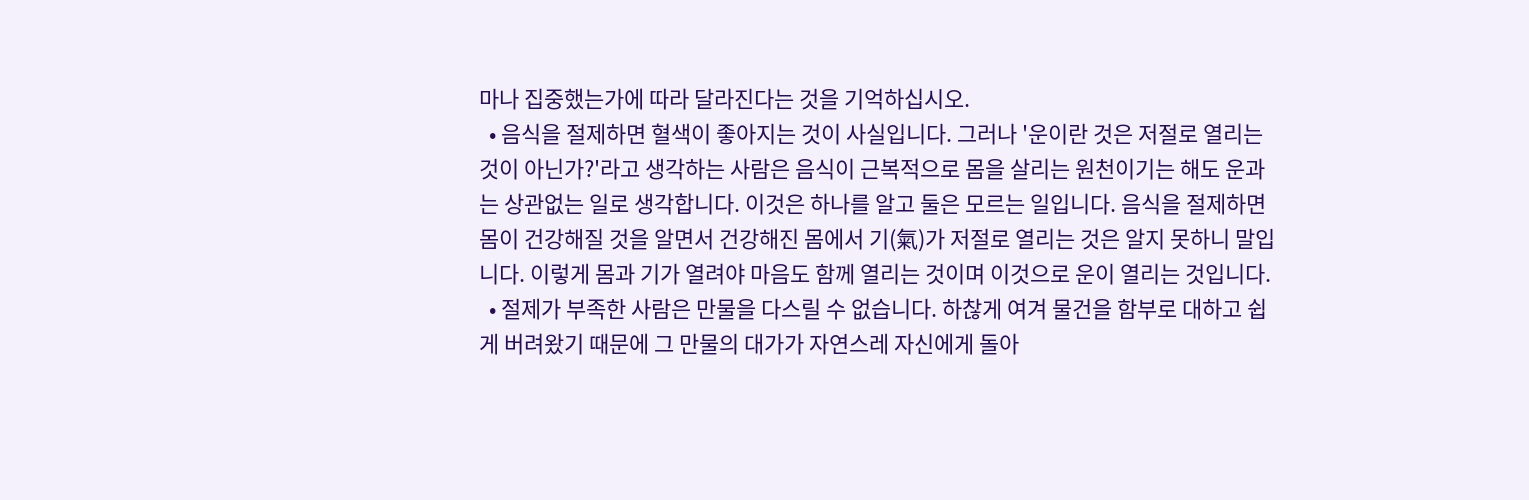마나 집중했는가에 따라 달라진다는 것을 기억하십시오.
  • 음식을 절제하면 혈색이 좋아지는 것이 사실입니다. 그러나 '운이란 것은 저절로 열리는 것이 아닌가?'라고 생각하는 사람은 음식이 근복적으로 몸을 살리는 원천이기는 해도 운과는 상관없는 일로 생각합니다. 이것은 하나를 알고 둘은 모르는 일입니다. 음식을 절제하면 몸이 건강해질 것을 알면서 건강해진 몸에서 기(氣)가 저절로 열리는 것은 알지 못하니 말입니다. 이렇게 몸과 기가 열려야 마음도 함께 열리는 것이며 이것으로 운이 열리는 것입니다.
  • 절제가 부족한 사람은 만물을 다스릴 수 없습니다. 하찮게 여겨 물건을 함부로 대하고 쉽게 버려왔기 때문에 그 만물의 대가가 자연스레 자신에게 돌아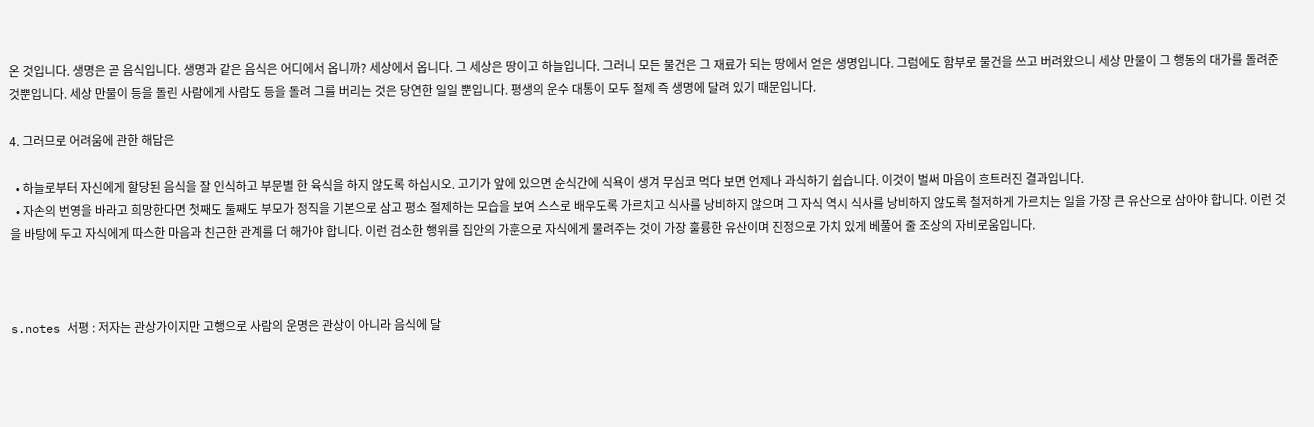온 것입니다. 생명은 곧 음식입니다. 생명과 같은 음식은 어디에서 옵니까? 세상에서 옵니다. 그 세상은 땅이고 하늘입니다. 그러니 모든 물건은 그 재료가 되는 땅에서 얻은 생명입니다. 그럼에도 함부로 물건을 쓰고 버려왔으니 세상 만물이 그 행동의 대가를 돌려준 것뿐입니다. 세상 만물이 등을 돌린 사람에게 사람도 등을 돌려 그를 버리는 것은 당연한 일일 뿐입니다. 평생의 운수 대통이 모두 절제 즉 생명에 달려 있기 때문입니다.

4. 그러므로 어려움에 관한 해답은

  • 하늘로부터 자신에게 할당된 음식을 잘 인식하고 부문별 한 육식을 하지 않도록 하십시오. 고기가 앞에 있으면 순식간에 식욕이 생겨 무심코 먹다 보면 언제나 과식하기 쉽습니다. 이것이 벌써 마음이 흐트러진 결과입니다.
  • 자손의 번영을 바라고 희망한다면 첫째도 둘째도 부모가 정직을 기본으로 삼고 평소 절제하는 모습을 보여 스스로 배우도록 가르치고 식사를 낭비하지 않으며 그 자식 역시 식사를 낭비하지 않도록 철저하게 가르치는 일을 가장 큰 유산으로 삼아야 합니다. 이런 것을 바탕에 두고 자식에게 따스한 마음과 친근한 관계를 더 해가야 합니다. 이런 검소한 행위를 집안의 가훈으로 자식에게 물려주는 것이 가장 훌륭한 유산이며 진정으로 가치 있게 베풀어 줄 조상의 자비로움입니다.



s.notes 서평 : 저자는 관상가이지만 고행으로 사람의 운명은 관상이 아니라 음식에 달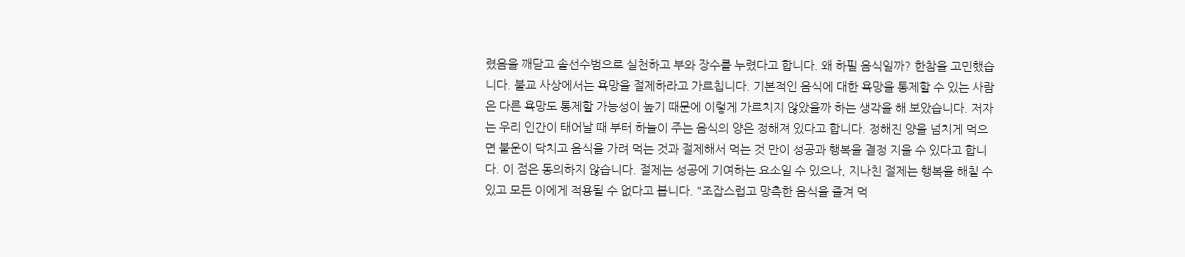렸음을 깨닫고 솔선수범으로 실천하고 부와 장수를 누렸다고 합니다. 왜 하필 음식일까? 한참을 고민했습니다. 불교 사상에서는 욕망을 절제하라고 가르칩니다. 기본적인 음식에 대한 욕망을 통제할 수 있는 사람은 다른 욕망도 통제할 가능성이 높기 때문에 이렇게 가르치지 않았을까 하는 생각을 해 보았습니다. 저자는 우리 인간이 태어날 때 부터 하늘이 주는 음식의 양은 정해져 있다고 합니다. 정해진 양을 넘치게 먹으면 불운이 닥치고 음식을 가려 먹는 것과 절제해서 먹는 것 만이 성공과 행복을 결정 지을 수 있다고 합니다. 이 점은 동의하지 않습니다. 절제는 성공에 기여하는 요소일 수 있으나, 지나친 절제는 행복을 해칠 수 있고 모든 이에게 적용될 수 없다고 봅니다. "조잡스럽고 망측한 음식을 즐겨 먹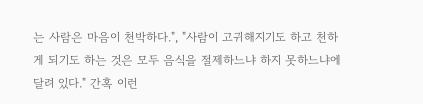는 사람은 마음이 천박하다.", "사람이 고귀해지기도 하고 천하게 되기도 하는 것은 모두 음식을 절제하느냐 하지 못하느냐에 달려 있다." 간혹 이런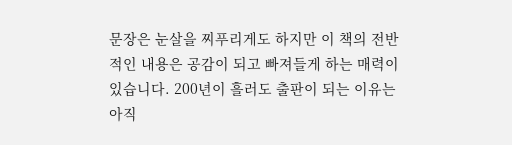문장은 눈살을 찌푸리게도 하지만 이 책의 전반적인 내용은 공감이 되고 빠져들게 하는 매력이 있습니다. 200년이 흘러도 출판이 되는 이유는 아직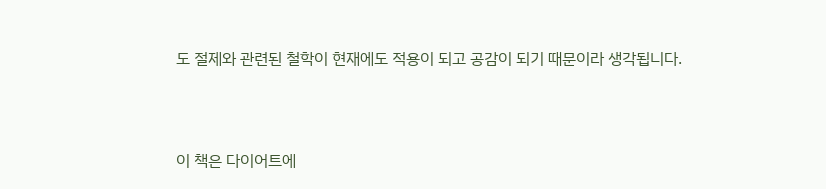도 절제와 관련된 철학이 현재에도 적용이 되고 공감이 되기 때문이라 생각됩니다.



이 책은 다이어트에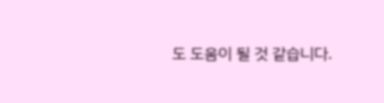도 도움이 될 것 같습니다.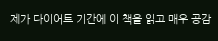제가 다이어트 기간에 이 책을 읽고 매우 공감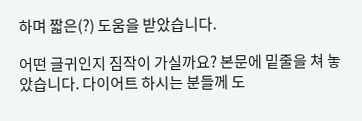하며 짧은(?) 도움을 받았습니다.

어떤 글귀인지 짐작이 가실까요? 본문에 밑줄을 쳐 놓았습니다. 다이어트 하시는 분들께 도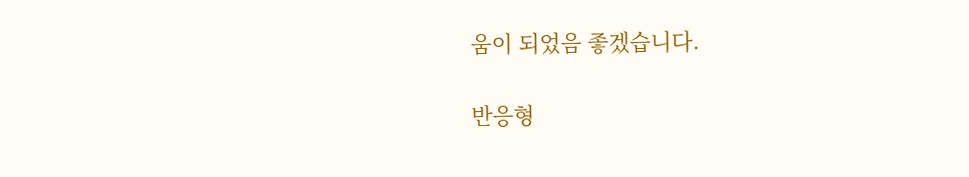움이 되었음 좋겠습니다.

반응형